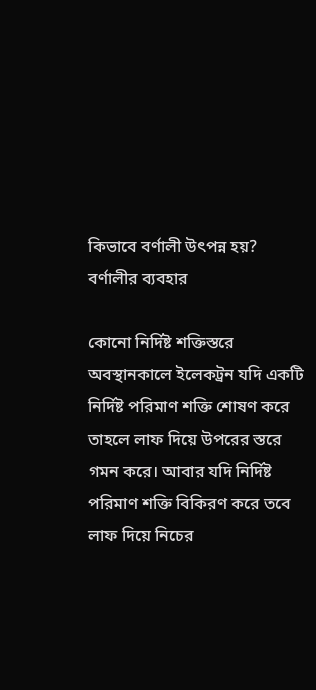কিভাবে বর্ণালী উৎপন্ন হয়? বর্ণালীর ব্যবহার

কোনো নির্দিষ্ট শক্তিস্তরে অবস্থানকালে ইলেকট্রন যদি একটি নির্দিষ্ট পরিমাণ শক্তি শোষণ করে তাহলে লাফ দিয়ে উপরের স্তরে গমন করে। আবার যদি নির্দিষ্ট পরিমাণ শক্তি বিকিরণ করে তবে লাফ দিয়ে নিচের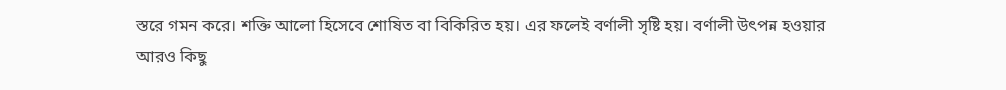স্তরে গমন করে। শক্তি আলো হিসেবে শোষিত বা বিকিরিত হয়। এর ফলেই বর্ণালী সৃষ্টি হয়। বর্ণালী উৎপন্ন হওয়ার আরও কিছু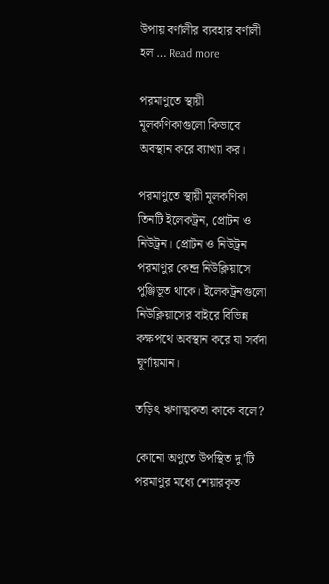উপায় বর্ণালীর ব্যবহার বর্ণালী হল … Read more

পরমাণুতে স্থায়ী মূলকণিকাগুলো কিভাবে অবস্থান করে ব্যাখ্যা কর।

পরমাণুতে স্থায়ী মূলকণিকা তিনটি ইলেকট্রন, প্রোটন ও নিউট্রন। প্রোটন ও নিউট্রন পরমাণুর কেন্দ্র নিউক্লিয়াসে পুঞ্জিভূত থাকে। ইলেকট্রনগুলো নিউক্লিয়াসের বাইরে বিভিন্ন কক্ষপথে অবস্থান করে যা সর্বদা ঘূর্ণায়মান।

তড়িৎ ঋণাত্মকতা কাকে বলে?

কোনো অণুতে উপস্থিত দু’টি পরমাণুর মধ্যে শেয়ারকৃত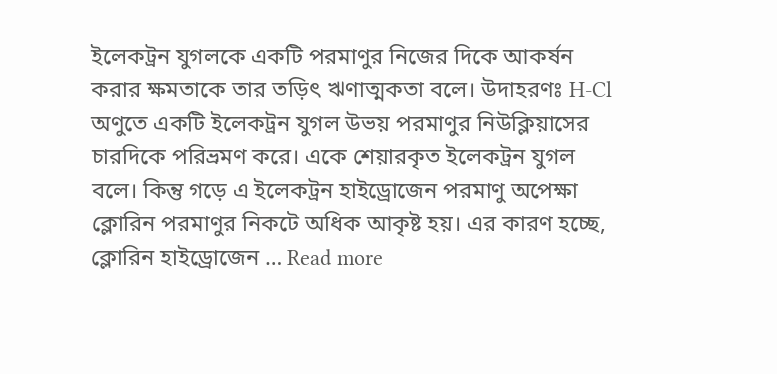ইলেকট্রন যুগলকে একটি পরমাণুর নিজের দিকে আকর্ষন করার ক্ষমতাকে তার তড়িৎ ঋণাত্মকতা বলে। উদাহরণঃ H-Cl অণুতে একটি ইলেকট্রন যুগল উভয় পরমাণুর নিউক্লিয়াসের চারদিকে পরিভ্রমণ করে। একে শেয়ারকৃত ইলেকট্রন যুগল বলে। কিন্তু গড়ে এ ইলেকট্রন হাইড্রোজেন পরমাণু অপেক্ষা ক্লোরিন পরমাণুর নিকটে অধিক আকৃষ্ট হয়। এর কারণ হচ্ছে, ক্লোরিন হাইড্রোজেন … Read more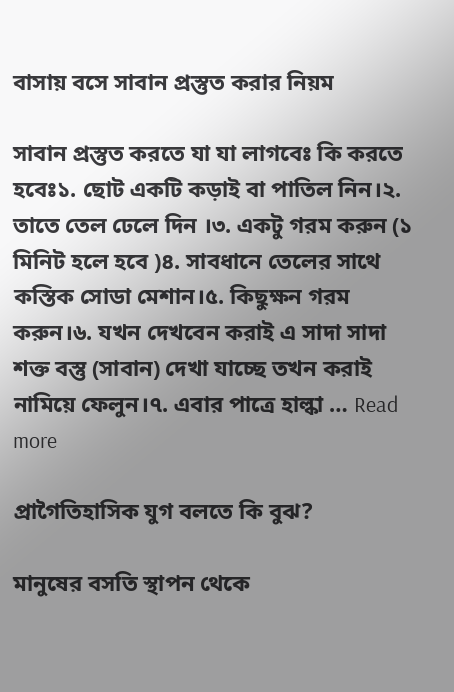বাসায় বসে সাবান প্রস্তুত করার নিয়ম

সাবান প্রস্তুত করতে যা যা লাগবেঃ কি করতে হবেঃ১. ছোট একটি কড়াই বা পাতিল নিন।২. তাতে তেল ঢেলে দিন ।৩. একটু গরম করুন (১ মিনিট হলে হবে )৪. সাবধানে তেলের সাথে কস্তিক সোডা মেশান।৫. কিছুক্ষন গরম করুন।৬. যখন দেখবেন করাই এ সাদা সাদা শক্ত বস্তু (সাবান) দেখা যাচ্ছে তখন করাই নামিয়ে ফেলুন।৭. এবার পাত্রে হাল্কা … Read more

প্রাগৈতিহাসিক যুগ বলতে কি বুঝ?

মানুষের বসতি স্থাপন থেকে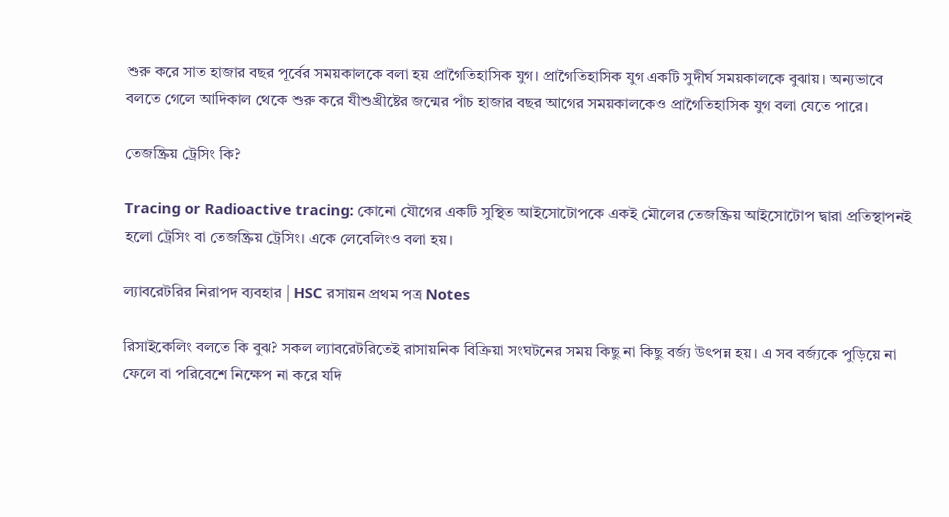শুরু করে সাত হাজার বছর পূর্বের সময়কালকে বলা হয় প্রাগৈতিহাসিক যুগ। প্রাগৈতিহাসিক যুগ একটি সুদীর্ঘ সময়কালকে বুঝায়। অন্যভাবে বলতে গেলে আদিকাল থেকে শুরু করে যীশুখ্রীষ্টের জন্মের পাঁচ হাজার বছর আগের সময়কালকেও প্রাগৈতিহাসিক যুগ বলা যেতে পারে।

তেজষ্ক্রিয় ট্রেসিং কি?

Tracing or Radioactive tracing: কোনো যৌগের একটি সুস্থিত আইসোটোপকে একই মৌলের তেজষ্ক্রিয় আইসোটোপ দ্বারা প্রতিস্থাপনই হলো ট্রেসিং বা তেজষ্ক্রিয় ট্রেসিং। একে লেবেলিংও বলা হয়।

ল্যাবরেটরির নিরাপদ ব্যবহার | HSC রসায়ন প্রথম পত্র Notes

রিসাইকেলিং বলতে কি বুঝ? সকল ল্যাবরেটরিতেই রাসায়নিক বিক্রিয়া সংঘটনের সময় কিছু না কিছু বর্জ্য উৎপন্ন হয়। এ সব বর্জ্যকে পুড়িয়ে না ফেলে বা পরিবেশে নিক্ষেপ না করে যদি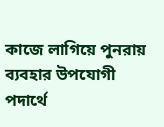কাজে লাগিয়ে পুনরায় ব্যবহার উপযোগী পদার্থে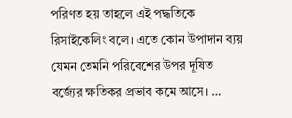পরিণত হয় তাহলে এই পদ্ধতিকে রিসাইকেলিং বলে। এতে কোন উপাদান ব্যয় যেমন তেমনি পরিবেশের উপর দূষিত বর্জ্যের ক্ষতিকর প্রভাব কমে আসে। …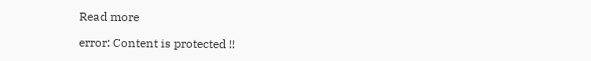Read more

error: Content is protected !!